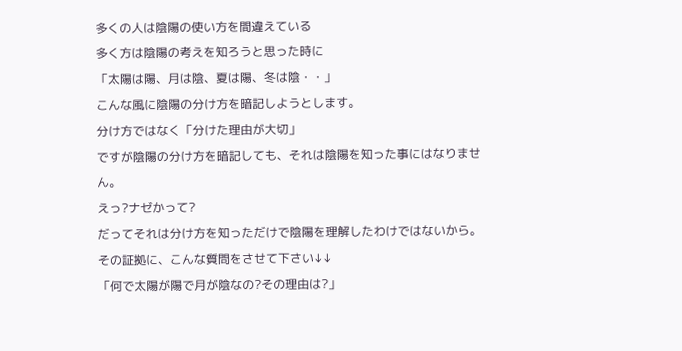多くの人は陰陽の使い方を間違えている
多く方は陰陽の考えを知ろうと思った時に
「太陽は陽、月は陰、夏は陽、冬は陰・・」
こんな風に陰陽の分け方を暗記しようとします。
分け方ではなく「分けた理由が大切」
ですが陰陽の分け方を暗記しても、それは陰陽を知った事にはなりません。
えっ?ナゼかって?
だってそれは分け方を知っただけで陰陽を理解したわけではないから。
その証拠に、こんな質問をさせて下さい↓↓
「何で太陽が陽で月が陰なの?その理由は?」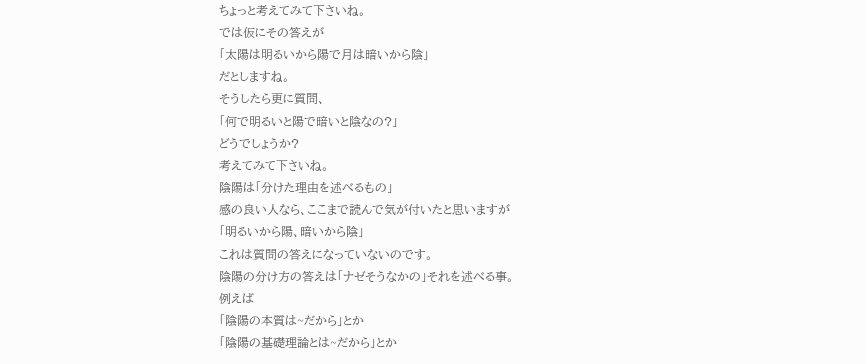ちょっと考えてみて下さいね。
では仮にその答えが
「太陽は明るいから陽で月は暗いから陰」
だとしますね。
そうしたら更に質問、
「何で明るいと陽で暗いと陰なの?」
どうでしょうか?
考えてみて下さいね。
陰陽は「分けた理由を述べるもの」
感の良い人なら、ここまで読んで気が付いたと思いますが
「明るいから陽、暗いから陰」
これは質問の答えになっていないのです。
陰陽の分け方の答えは「ナゼそうなかの」それを述べる事。
例えば
「陰陽の本質は~だから」とか
「陰陽の基礎理論とは~だから」とか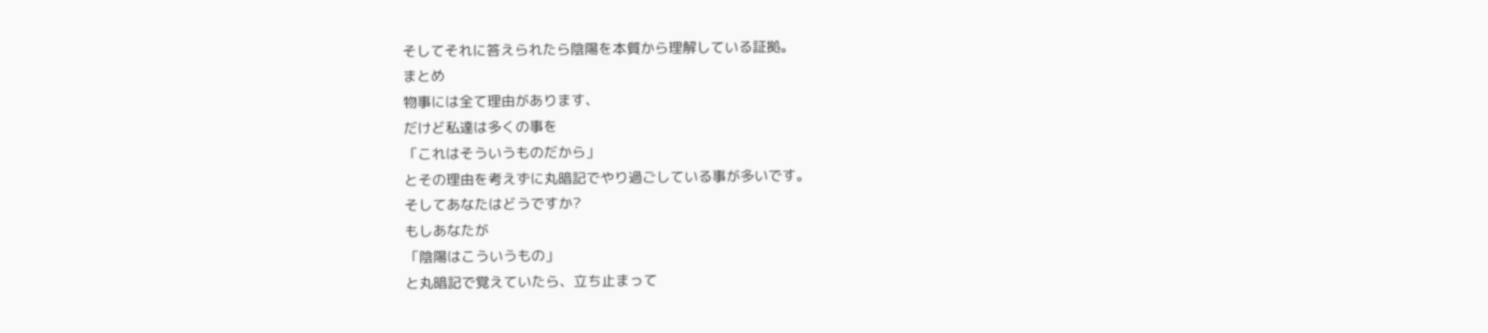そしてそれに答えられたら陰陽を本質から理解している証拠。
まとめ
物事には全て理由があります、
だけど私達は多くの事を
「これはそういうものだから」
とその理由を考えずに丸暗記でやり過ごしている事が多いです。
そしてあなたはどうですか?
もしあなたが
「陰陽はこういうもの」
と丸暗記で覚えていたら、立ち止まって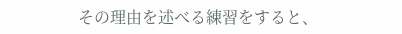その理由を述べる練習をすると、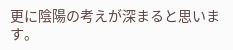更に陰陽の考えが深まると思います。